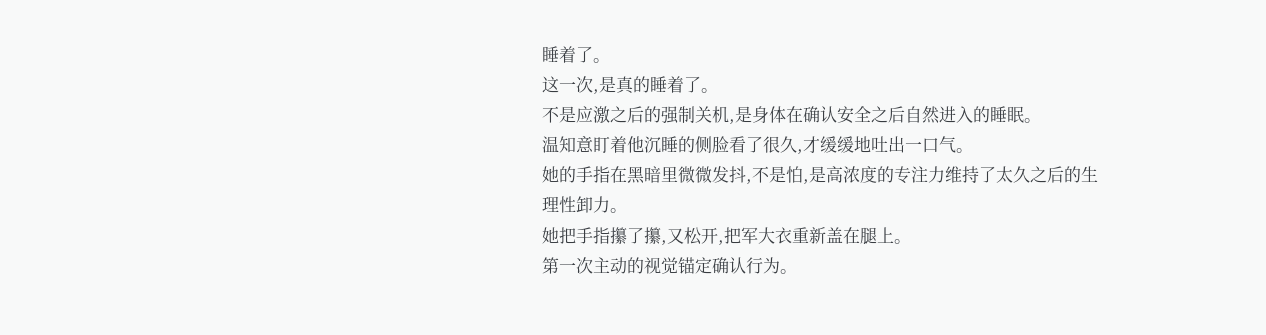睡着了。
这一次,是真的睡着了。
不是应激之后的强制关机,是身体在确认安全之后自然进入的睡眠。
温知意盯着他沉睡的侧脸看了很久,才缓缓地吐出一口气。
她的手指在黑暗里微微发抖,不是怕,是高浓度的专注力维持了太久之后的生理性卸力。
她把手指攥了攥,又松开,把军大衣重新盖在腿上。
第一次主动的视觉锚定确认行为。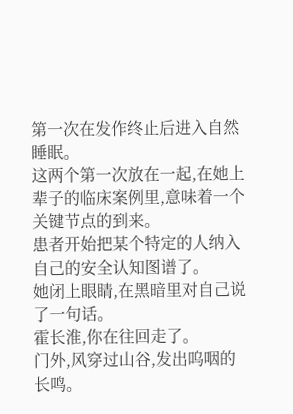第一次在发作终止后进入自然睡眠。
这两个第一次放在一起,在她上辈子的临床案例里,意味着一个关键节点的到来。
患者开始把某个特定的人纳入自己的安全认知图谱了。
她闭上眼睛,在黑暗里对自己说了一句话。
霍长淮,你在往回走了。
门外,风穿过山谷,发出呜咽的长鸣。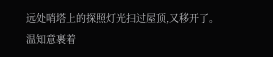远处哨塔上的探照灯光扫过屋顶,又移开了。
温知意裹着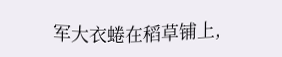军大衣蜷在稻草铺上,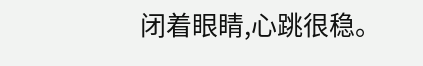闭着眼睛,心跳很稳。